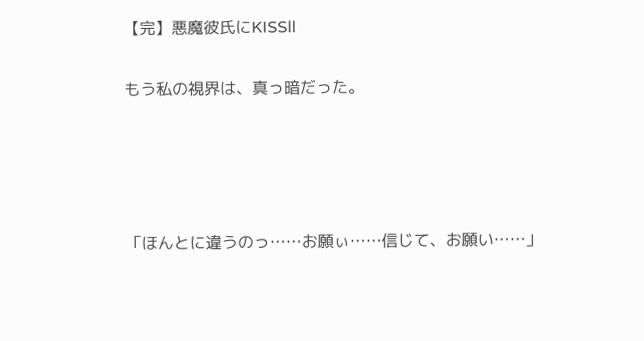【完】悪魔彼氏にKISSⅡ

もう私の視界は、真っ暗だった。




「ほんとに違うのっ……お願ぃ……信じて、お願い……」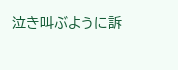泣き叫ぶように訴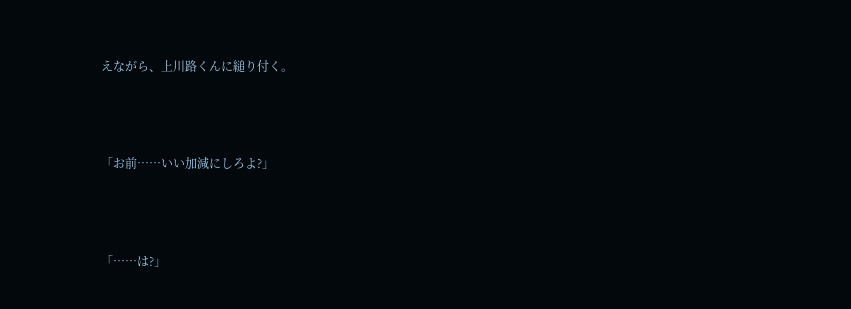えながら、上川路くんに縋り付く。




「お前……いい加減にしろよ?」




「……は?」